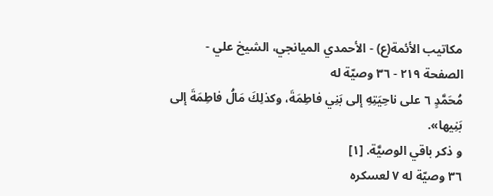مكاتيب الأئمة(ع) - الأحمدي الميانجي، الشيخ علي - الصفحة ٢١٩ - ٣٦ وصيّة له
مُحَمَّدٍ ٦ على ناحِيَتِهِ إلى بَنِي فاطِمَةَ، وكذلِكَ مَالُ فاطِمَةَ إلى بَنِيها».
و ذكر باقي الوصيَّة. [١]
٣٦ وصيّة له ٧ لعسكره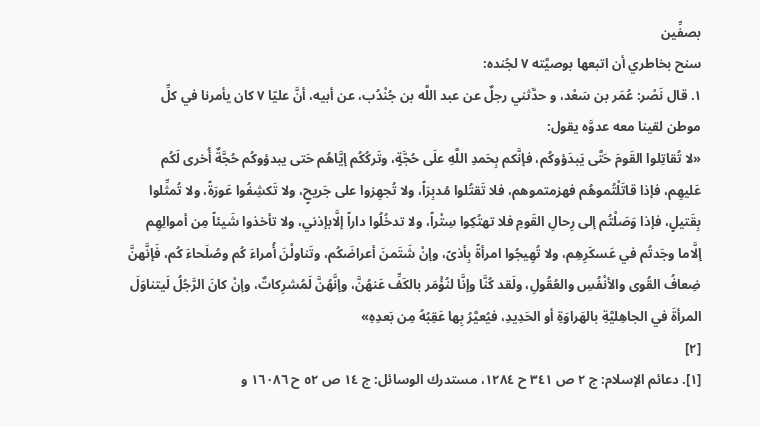بصفِّين
سنح بخاطري أن اتبعها بوصيَّته ٧ لجُنده:
١. قال نَصْر: عُمَر بن سَعْد، و حدَّثني رجلٌ عن عبد اللَّه بن جُنْدُب، عن أبيه، أنَّ عليّا ٧ كان يأمرنا في كلِّ موطن لقينا معه عدوَّه يقول:
«لا تُقاتِلوا القَومَ حَتَّى يَبدَؤوكُم، فإنَّكم بِحَمدِ اللَّهِ علَى حُجَّةٍ، وتَركُكُم إيَّاهُم حَتى يبدؤوكُم حُجَّةٌ أُخرى لَكُم عَليهِم، فإذا قاتَلْتُموهُم فهزمتموهم، فلا تَقتُلوا مُدبِرَاً، ولا تُجهِزوا على جَريحٍ، ولا تَكشِفُوا عَورَةً، ولا تُمثِّلوا بِقَتيلٍ، فإذا وَصَلْتُم إلى رِحالِ القَومِ فلا تهتُكِوا سِتْراً، ولا تدخُلُوا داراً إلَّابإذني، ولا تأخذوا شَيئاً مِن أموالِهِم إلَّاما وجَدتُم في عَسكَرِهِم، ولا تُهِيجُوا امرأةً بِأذىً، وإنْ شَتَمنَ أعراضَكُم، وتَناولْنَ أُمراءَ كُم وصُلَحاءَ كُم، فَإنَّهنَّ ضِعافُ القُوى والأنْفُسِ والعُقُولِ، ولَقد كُنَّا وإنَّا لنُؤْمَر بالكَفِّ عَنهُنَّ، وإنَّهُنَّ لَمُشرِكاتٌ، وإنْ كانَ الرَّجُلُ لَيتناوَلَ المرأةَ في الجاهِليَّةِ بالهَراوَةِ أو الحَدِيدِ، فيُعيَّرُ بِها عَقِبُهُ مِن بَعدِهِ»
[٢]
[١]. دعائم الإسلام: ج ٢ ص ٣٤١ ح ١٢٨٤، مستدرك الوسائل: ج ١٤ ص ٥٢ ح ١٦٠٨٦ و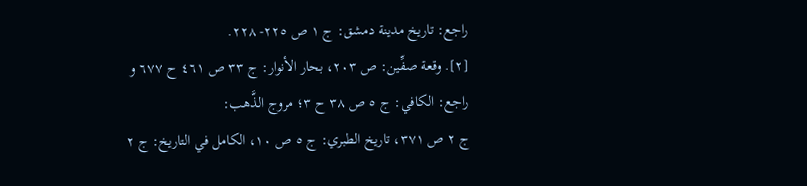راجع: تاريخ مدينة دمشق: ج ١ ص ٢٢٥- ٢٢٨.
[٢]. وقعة صفِّين: ص ٢٠٣، بحار الأنوار: ج ٣٣ ص ٤٦١ ح ٦٧٧ و راجع: الكافي: ج ٥ ص ٣٨ ح ٣؛ مروج الذَّهب:
ج ٢ ص ٣٧١، تاريخ الطبري: ج ٥ ص ١٠، الكامل في التاريخ: ج ٢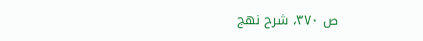ص ٣٧٠، شرح نهج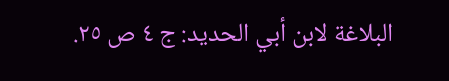البلاغة لابن أبي الحديد: ج ٤ ص ٢٥.